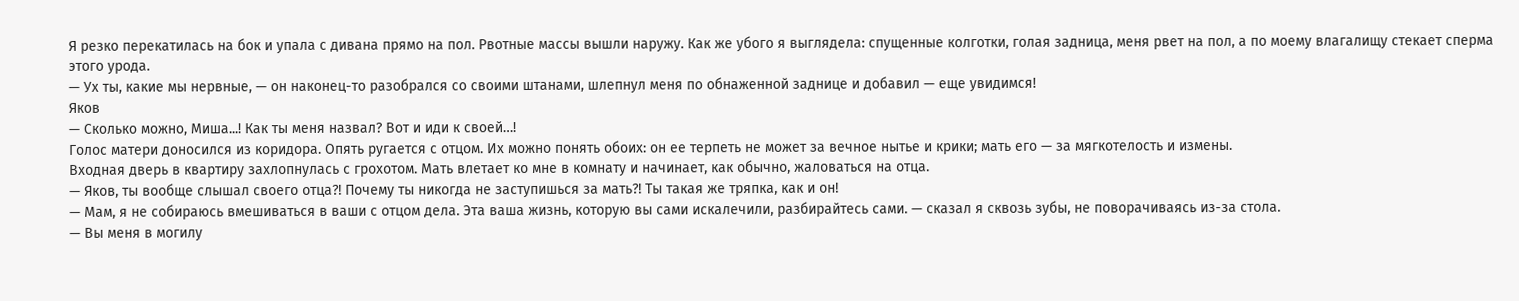Я резко перекатилась на бок и упала с дивана прямо на пол. Рвотные массы вышли наружу. Как же убого я выглядела: спущенные колготки, голая задница, меня рвет на пол, а по моему влагалищу стекает сперма этого урода.
— Ух ты, какие мы нервные, — он наконец-то разобрался со своими штанами, шлепнул меня по обнаженной заднице и добавил — еще увидимся!
Яков
— Сколько можно, Миша...! Как ты меня назвал? Вот и иди к своей…!
Голос матери доносился из коридора. Опять ругается с отцом. Их можно понять обоих: он ее терпеть не может за вечное нытье и крики; мать его — за мягкотелость и измены.
Входная дверь в квартиру захлопнулась с грохотом. Мать влетает ко мне в комнату и начинает, как обычно, жаловаться на отца.
— Яков, ты вообще слышал своего отца?! Почему ты никогда не заступишься за мать?! Ты такая же тряпка, как и он!
— Мам, я не собираюсь вмешиваться в ваши с отцом дела. Эта ваша жизнь, которую вы сами искалечили, разбирайтесь сами. — сказал я сквозь зубы, не поворачиваясь из-за стола.
— Вы меня в могилу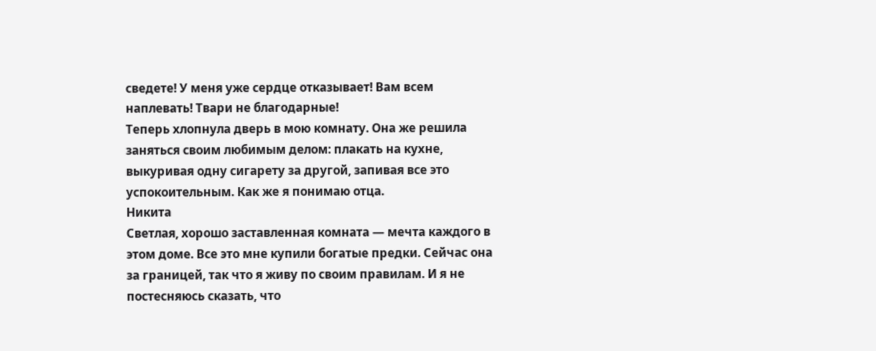сведете! У меня уже сердце отказывает! Вам всем наплевать! Твари не благодарные!
Теперь хлопнула дверь в мою комнату. Она же решила заняться своим любимым делом: плакать на кухне, выкуривая одну сигарету за другой, запивая все это успокоительным. Как же я понимаю отца.
Никита
Светлая, хорошо заставленная комната — мечта каждого в этом доме. Все это мне купили богатые предки. Сейчас она за границей, так что я живу по своим правилам. И я не постесняюсь сказать, что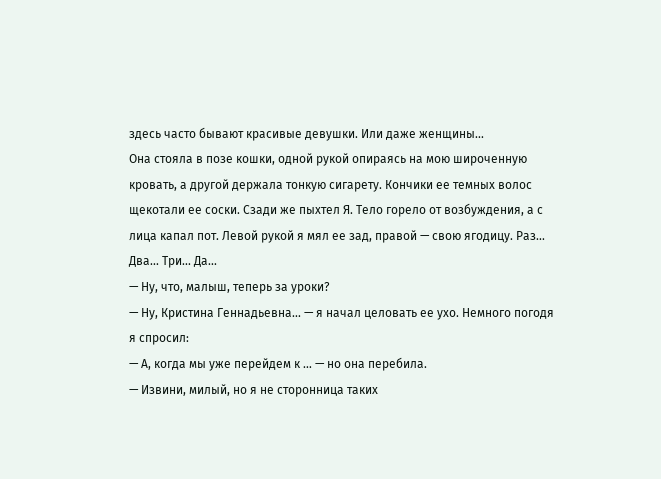здесь часто бывают красивые девушки. Или даже женщины...
Она стояла в позе кошки, одной рукой опираясь на мою широченную кровать, а другой держала тонкую сигарету. Кончики ее темных волос щекотали ее соски. Сзади же пыхтел Я. Тело горело от возбуждения, а с лица капал пот. Левой рукой я мял ее зад, правой — свою ягодицу. Раз... Два... Три... Да...
— Ну, что, малыш, теперь за уроки?
— Ну, Кристина Геннадьевна... — я начал целовать ее ухо. Немного погодя я спросил:
— А, когда мы уже перейдем к … — но она перебила.
— Извини, милый, но я не сторонница таких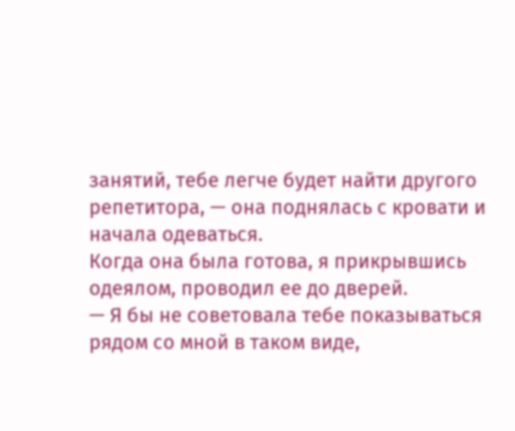занятий, тебе легче будет найти другого репетитора, — она поднялась с кровати и начала одеваться.
Когда она была готова, я прикрывшись одеялом, проводил ее до дверей.
— Я бы не советовала тебе показываться рядом со мной в таком виде,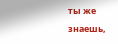ты же знаешь,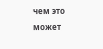чем это может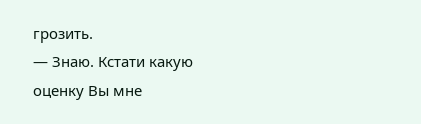грозить.
— Знаю. Кстати какую оценку Вы мне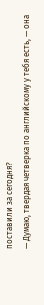поставили за сегодня?
— Думаю, твердая четверка по английскому у тебя есть, — она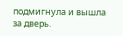подмигнула и вышла за дверь.